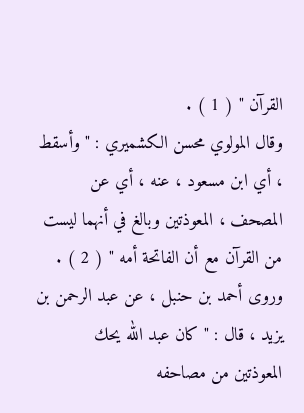القرآن " ( 1 ) .
وقال المولوي محسن الكشميري : " وأسقط ، أي ابن مسعود ، عنه ، أي عن
المصحف ، المعوذتين وبالغ في أنهما ليست من القرآن مع أن الفاتحة أمه " ( 2 ) .
وروى أحمد بن حنبل ، عن عبد الرحمن بن يزيد ، قال : " كان عبد الله يحك
المعوذتين من مصاحفه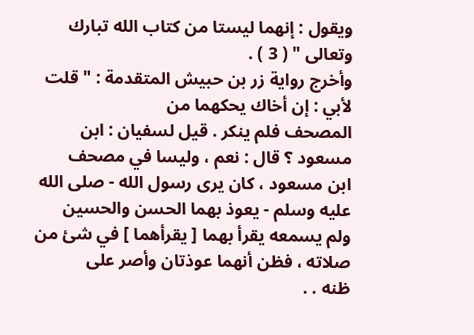ويقول : إنهما ليستا من كتاب الله تبارك وتعالى " ( 3 ) .
وأخرج رواية زر بن حبيش المتقدمة : " قلت لأبي : إن أخاك يحكهما من
المصحف فلم ينكر . قيل لسفيان : ابن مسعود ؟ قال : نعم ، وليسا في مصحف
ابن مسعود ، كان يرى رسول الله - صلى الله عليه وسلم - يعوذ بهما الحسن والحسين
ولم يسمعه يقرأ بهما [ يقرأهما ] في شئ من صلاته ، فظن أنهما عوذتان وأصر على
ظنه . .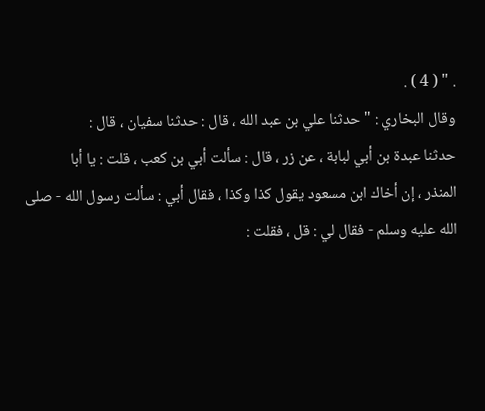. " ( 4 ) .
وقال البخاري : " حدثنا علي بن عبد الله ، قال : حدثنا سفيان ، قال :
حدثنا عبدة بن أبي لبابة ، عن زر ، قال : سألت أبي بن كعب ، قلت : يا أبا
المنذر ، إن أخاك ابن مسعود يقول كذا وكذا ، فقال أبي : سألت رسول الله - صلى
الله عليه وسلم - فقال لي : قل ، فقلت :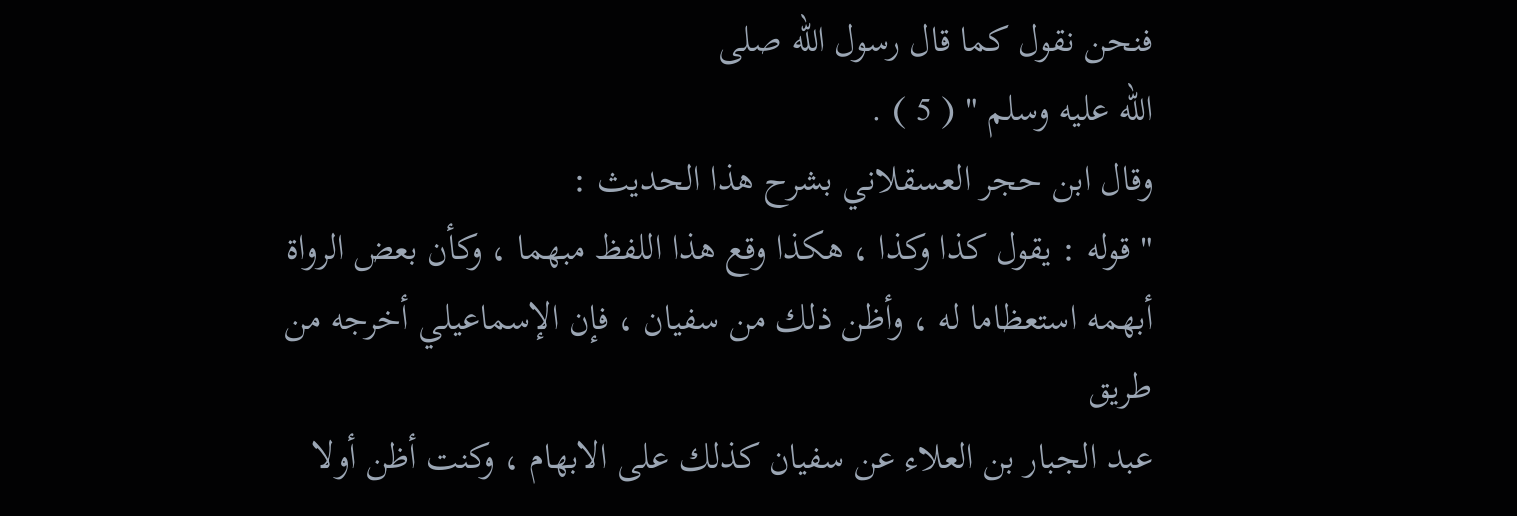فنحن نقول كما قال رسول الله صلى
الله عليه وسلم " ( 5 ) .
وقال ابن حجر العسقلاني بشرح هذا الحديث :
" قوله : يقول كذا وكذا ، هكذا وقع هذا اللفظ مبهما ، وكأن بعض الرواة
أبهمه استعظاما له ، وأظن ذلك من سفيان ، فإن الإسماعيلي أخرجه من طريق
عبد الجبار بن العلاء عن سفيان كذلك على الابهام ، وكنت أظن أولا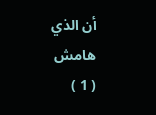أن الذي
هامش
( 1 )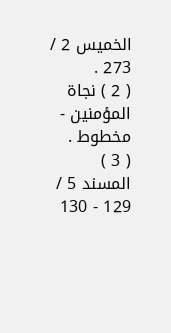الخميس 2 / 273 .
( 2 ) نجاة المؤمنين - مخطوط .
( 3 ) المسند 5 / 129 - 130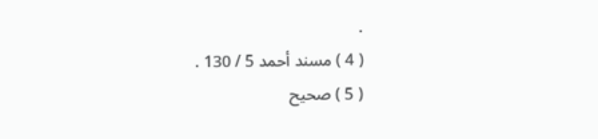.
( 4 ) مسند أحمد 5 / 130 .
( 5 ) صحيح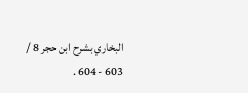البخاري بشرح ابن حجر 8 / 603 - 604 .